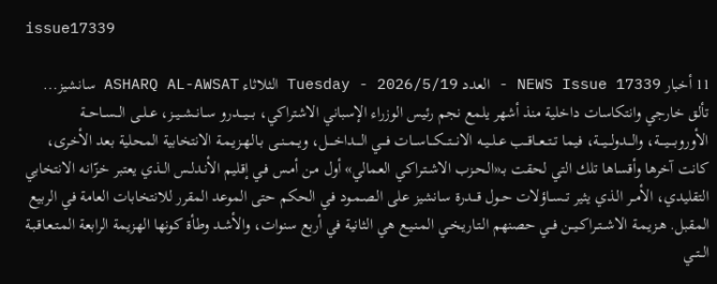issue17339

11 أخبار NEWS Issue 17339 - العدد Tuesday - 2026/5/19 الثلاثاء ASHARQ AL-AWSAT سانشيز... تألق خارجي وانتكاسات داخلية منذ أشهر يلمع نجم رئيس الوزراء الإسباني الاشتراكي، بـــيـــدرو ســانــشــيــز، عــلــى الــســاحــة الأوروبــــيــــة، والـــدولـــيـــة، فيما تــتــعــاقــب عــلــيــه الانـــتـــكـــاســـات فـــي الــــداخــــل، ويــمــنــى بـالـهـزيـمـة الانتخابية المحلية بعد الأخرى، كانت آخرها وأقساها تلك التي لحقت بــ«الـحـزب الاشـتـراكـي العمالي» أول مـن أمـس فـي إقليم الأنـدلـس الــذي يعتبر خـزّانـه الانتخابي التقليدي، الأمــر الـذي يثير تــســاؤلات حــول قـــدرة سانشيز على الـصـمـود فـي الحكم حتى الموعد المقرر للانتخابات العامة في الربيع المقبل. هـزيـمـة الاشــتــراكــيــن فــي حصنهم الـتـاريـخـي المـنـيـع هي الثانية في أربع سنوات، والأشـد وطأة كونها الهزيمة الرابعة المـتـعـاقـبـة الــتــي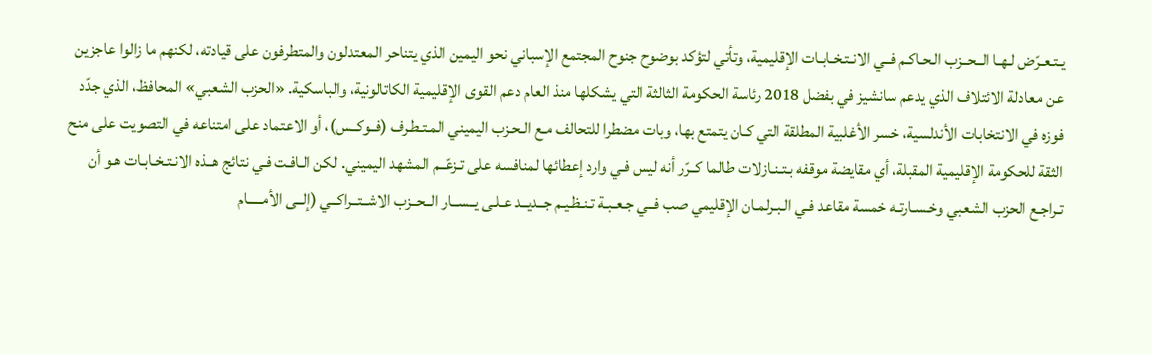يـتـعـرّض لـهـا الــحــزب الـحـاكـم فــي الانـتـخـابـات الإقليمية، وتأتي لتؤكد بوضوح جنوح المجتمع الإسباني نحو اليمين الذي يتناحر المعتدلون والمتطرفون على قيادته، لكنهم ما زالوا عاجزين عن معادلة الائتلاف الذي يدعم سانشيز في بفضل 2018 رئاسة الحكومة الثالثة التي يشكلها منذ العام دعم القوى الإقليمية الكاتالونية، والباسكية. «الحزب الشعبي» المحافظ، الذي جدّد فوزه في الانتخابات الأندلسية، خسر الأغلبية المطلقة التي كـان يتمتع بها، وبات مضطرا للتحالف مـع الـحـزب اليميني المـتـطـرف (فــوكــس)، أو الاعتماد على امتناعه في التصويت على منح الثقة للحكومة الإقليمية المقبلة، أي مقايضة موقفه بـتـنـازلات طالما كــرّر أنه ليس فـي وارد إعطائها لمنافسه على تـزعّــم المشهد اليميني. لكن الـافـت فـي نتائج هــذه الانـتـخـابـات هـو أن تـراجـع الحزب الشعبي وخـسـارتـه خمسة مقاعد فـي الـبـرلمـان الإقليمي صب فــي جـعـبـة تـنـظـيـم جــديــد عـلـى يــســار الــحــزب الاشــتــراكــي (إلــى الأمـــــام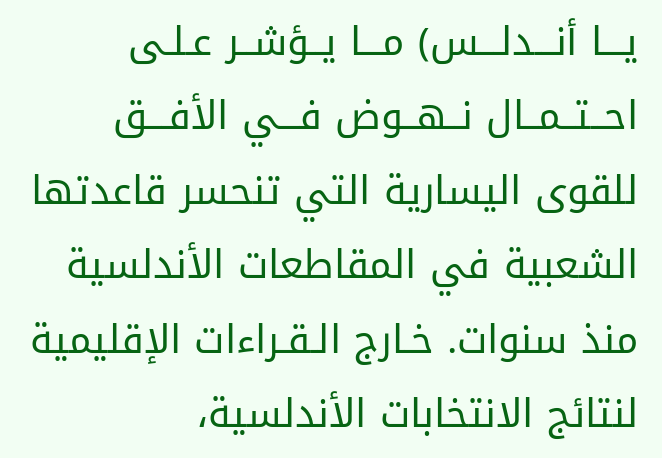يـــا أنـــدلـــس) مـــا يــؤشــر عـلـى احــتــمــال نــهــوض فـــي الأفـــق للقوى اليسارية التي تنحسر قاعدتها الشعبية في المقاطعات الأندلسية منذ سنوات. خـارج الـقـراءات الإقليمية لنتائج الانتخابات الأندلسية،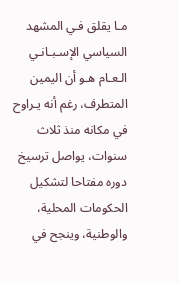مـا يقلق فـي المشهد السياسي الإسـبـانـي الـعـام هـو أن اليمين المتطرف، رغم أنه يـراوح في مكانه منذ ثلاث سنوات، يواصل ترسيخ دوره مفتاحا لتشكيل الحكومات المحلية، والوطنية، وينجح في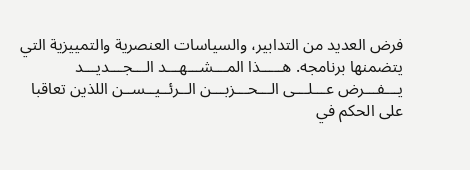فرض العديد من التدابير، والسياسات العنصرية والتمييزية التي يتضمنها برنامجه. هـــــذا المـــشـــهـــد الـــجـــديـــد يـــفـــرض عـــلـــى الـــحـــزبـــن الــرئــيــســن اللذين تعاقبا على الحكم في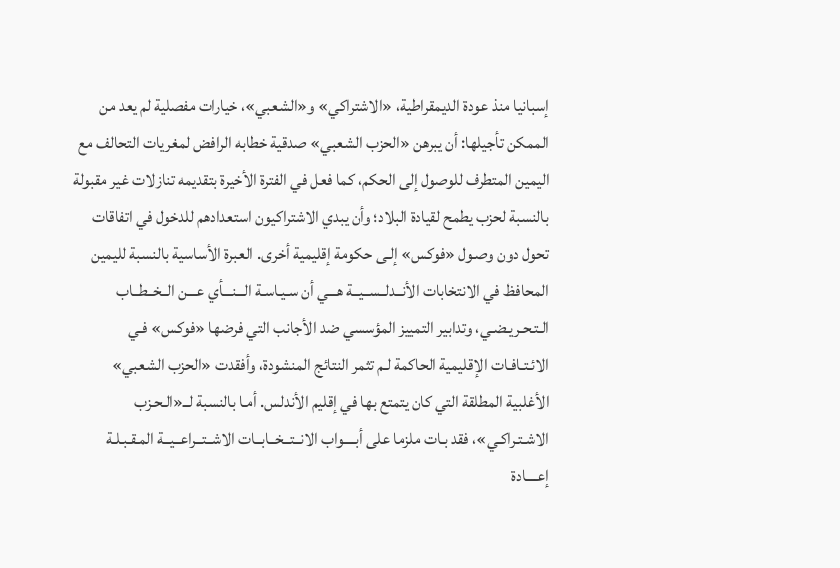إسبانيا منذ عودة الديمقراطية، «الاشتراكي» و«الشعبي»، خيارات مفصلية لم يعد من الممكن تأجيلها: أن يبرهن «الحزب الشعبي» صدقية خطابه الرافض لمغريات التحالف مع اليمين المتطرف للوصول إلى الحكم، كما فعل في الفترة الأخيرة بتقديمه تنازلات غير مقبولة بالنسبة لحزب يطمح لقيادة البلاد؛ وأن يبدي الاشتراكيون استعدادهم للدخول في اتفاقات تحول دون وصـول «فوكس» إلـى حكومة إقليمية أخرى. العبرة الأساسية بالنسبة لليمين المحافظ في الانتخابات الأنــدلــســيــة هـــي أن سـيـاسـة الـــنـــأي عـــن الــخــطــاب الـتـحـريـضـي، وتدابير التمييز المؤسسي ضد الأجانب التي فرضها «فوكس» فـي الائـتـافـات الإقليمية الحاكمة لـم تثمر النتائج المنشودة، وأفقدت «الحزب الشعبي» الأغلبية المطلقة التي كان يتمتع بها في إقليم الأندلس. أمـا بالنسبة لــ«الـحـزب الاشـتـراكـي»، فقد بـات ملزما على أبــــواب الانــتــخــابــات الاشــتــراعــيــة المـقـبـلـة إعــــادة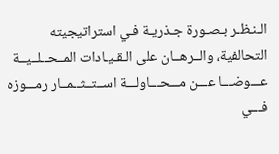الـنـظـر بـصـورة جـذريـة فـي استراتيجيته التحالفية، والــرهــان على الـقـيـادات المــحــلــيــة عـــوضـــا عـــن مـــحـــاولـــة اســتــثــمــار رمـــوزه فـــي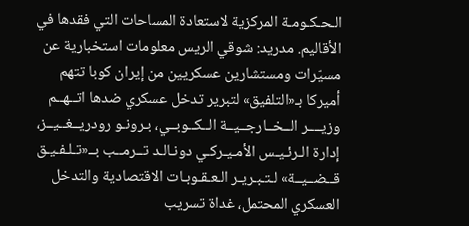الـحـكـومـة المركزية لاستعادة المساحات التي فقدها في الأقاليم. مدريد: شوقي الريس معلومات استخبارية عن مسيّرات ومستشارين عسكريين من إيران كوبا تتهم أميركا بـ«التلفيق» لتبرير تدخل عسكري ضدها اتــهــم وزيــــر الــخــارجــيــة الــكــوبــي، بـرونـو رودريــغــيــز، إدارة الـرئـيـس الأمـيـركـي دونـالـد تــرمــب بــ«تـلـفـيـق قــضــيــة» لـتـبـريـر الـعـقـوبـات الاقتصادية والتدخل العسكري المحتمل، غداة تسريب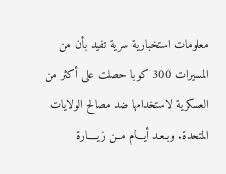معلومات استخبارية سرية تفيد بأن من المسيرات 300 كوبا حصلت على أكثر من العسكرية لاستخدامها ضد مصالح الولايات المتحدة. وبـعـد أيـــام مــن زيــــارة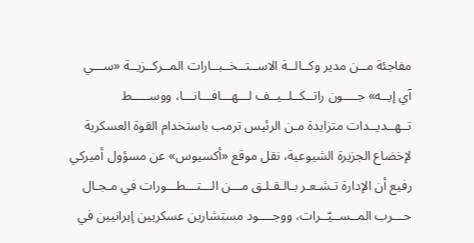مفاجئة مــن مدير وكــالــة الاســتــخــبــارات المــركــزيــة «ســـي آي إيــه» جــــون راتــكــلــيــف لـــهـــافـــانـــا، ووســـــط تــهــديــدات متزايدة مـن الرئيس ترمب باستخدام القوة العسكرية لإخضاع الجزيرة الشيوعية، نقل موقع «أكسيوس» عن مسؤول أميركي رفيع أن الإدارة تـشـعـر بـالـقـلـق مـــن الـــتـــطـــورات في مـجـال حـــرب المــســيّــرات، ووجــــود مستشارين عسكريين إيرانيين في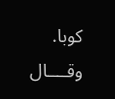كوبا. وقــــال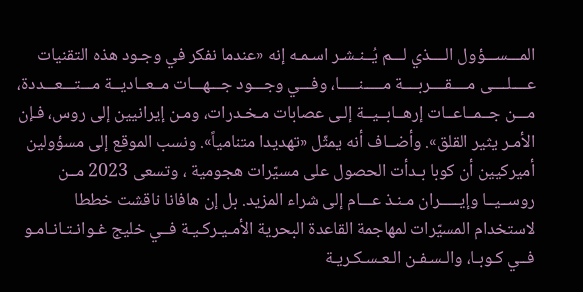المـــســـؤول الــــذي لـــم يُــنـشـر اسـمـه إنه «عندما نفكر في وجـود هذه التقنيات عــــلــــى مــــقــــربــــة مـــــنـــــا، وفـــي وجـــود جـــهـــات مــعــاديــة مـــتـــعـــددة، مـــن جــمــاعــات إرهــابــيــة إلـى عصابات مـخـدرات، ومـن إيرانيين إلى روس، فـإن الأمـر يثير القلق». وأضــاف أنه يمثّل «تهديدا متنامياً». ونسب الموقع إلى مسؤولين أميركيين أن كوبا بـدأت الحصول على مسيّرات هجومية ، وتسعى 2023 مــن روســيــا وإيـــــران مـنـذ عـــام إلى شراء المزيد. بل إن هافانا ناقشت خططا لاستخدام المسيّرات لمهاجمة القاعدة البحرية الأمـيـركـيـة فــي خليج غـوانـتـانـامـو فــي كـوبـا، والـسـفـن الـعـسـكـريـة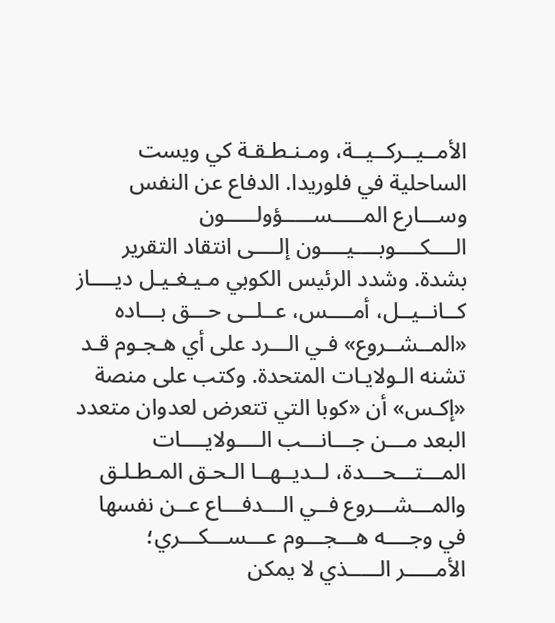الأمــيــركــيــة، ومـنـطـقـة كي ويست الساحلية في فلوريدا. الدفاع عن النفس وســـارع المـــــســـــؤولـــــون الــــكــــوبــــيــــون إلــــى انتقاد التقرير بشدة. وشدد الرئيس الكوبي مـيـغـيـل ديــــاز كــانــيــل، أمــــس، عــلــى حـــق بـــاده «المــشــروع» فـي الـــرد على أي هـجـوم قـد تشنه الـولايـات المتحدة. وكتب على منصة «إكـس» أن «كوبا التي تتعرض لعدوان متعدد البعد مـــن جـــانـــب الــــولايــــات المـــتـــحـــدة، لــديــهــا الـحـق المـطـلـق والمـــشـــروع فــي الـــدفـــاع عــن نفسها في وجــــه هـــجـــوم عـــســـكـــري؛ الأمـــــر الـــــذي لا يمكن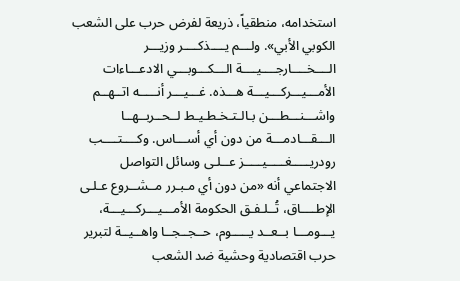استخدامه، منطقياً، ذريعة لفرض حرب على الشعب الكوبي الأبي». ولـــم يــــذكــــر وزيـــر الــــخــــارجــــيــــة الـــكـــوبـــي الادعـــاءات الأمـــيـــركـــيـــة هـــذه. غـــيـــر أنـــــه اتــهــم واشـــنـــطـــن بـالـتـخـطـيـط لــحــربــهــا الـــقـــادمـــة من دون أي أســـاس. وكــــتــــب رودريـــــغـــــيـــــز عــلـى وسائل التواصل الاجتماعي أنه «من دون أي مـبـرر مــشــروع عـلـى الإطــــاق، تُــلـفـق الحكومة الأمـــيـــركـــيـــة، يـــومـــا بــعــد يـــــوم، حــجــجــا واهــيــة لتبرير حرب اقتصادية وحشية ضد الشعب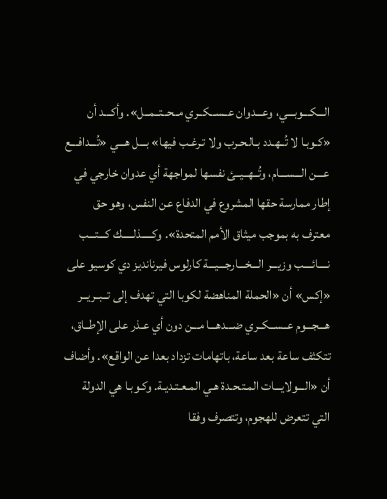الـــكـــوبـــي، وعـــدوان عــســكــري مــحــتــمــل». وأكـــد أن «كـوبـا لا تُــهـدد بـالـحـرب ولا تـرغـب فيها» بـــل هـــي «تُـــدافـــع عـــن الـــســـام، وتُــهــيــئ نفسها لمواجهة أي عدوان خارجي في إطار ممارسة حقها المشروع في الدفاع عن النفس، وهو حق معترف به بموجب ميثاق الأمم المتحدة». وكـــــذلـــــك كـــتـــب نــــائــــب وزيـــر الـــخـــارجـــيـــة كارلوس فيرنانديز دي كوسيو على «إكس» أن «الحملة المناهضة لكوبا التي تهدف إلى تــبــريــر هـــجـــوم عــســكــري ضـــدهـــا مـــن دون أي عـذر على الإطــاق، تتكثف ساعة بعد ساعة، باتهامات تزداد بعدا عن الواقع». وأضاف أن «الـــولايـــات المـتـحـدة هـي المـعـتـديـة. وكـوبـا هي الدولة التي تتعرض للهجوم، وتتصرف وفقا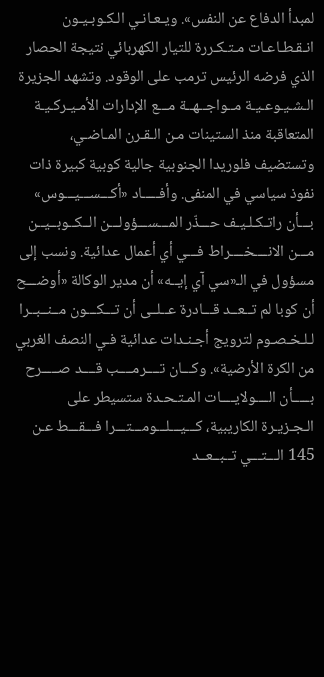لمبدأ الدفاع عن النفس». ويـعـانـي الـكـوبـيـون انـقـطـاعـات مـتـكـررة للتيار الكهربائي نتيجة الحصار الذي فرضه الرئيس ترمب على الوقود. وتشهد الجزيرة الـشـيـوعـيـة مــواجــهــة مـــع الإدارات الأمـيـركـيـة المتعاقبة منذ الستينات مـن الـقـرن المـاضـي، وتستضيف فلوريدا الجنوبية جالية كوبية كبيرة ذات نفوذ سياسي في المنفى. وأفـــــاد «أكـــســـيـــوس» بـــأن راتـكـلـيـف حـــذّر المـــســـؤولـــن الــكــوبــيــن مـــن الانــــخــــراط فـــي أي أعمال عدائية. ونسب إلى مسؤول في الـ«سي آي إيــه» أن مدير الوكالة «أوضـــح أن كوبا لم تــعــد قـــادرة عــلــى أن تـــكـــون مــنــبــرا لـلـخـصـوم لترويج أجـنـدات عدائية فـي النصف الغربي من الكرة الأرضية». وكـــان تــــرمــــب قــــد صـــــرح بـــــأن الــــولايــــات المـتـحـدة ستسيطر على الـجـزيـرة الكاريبية، كـــيـــلـــومـــتـــرا فـــقـــط عـن 145 الـــتـــي تــبــعــد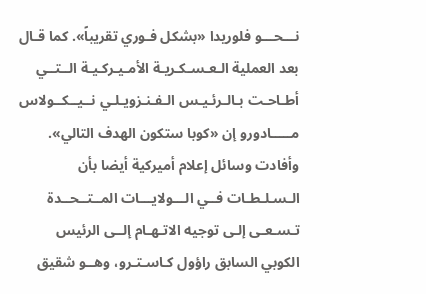نـــحـــو فلوريدا «بشكل فـوري تقريباً». كما قـال بعد العملية الـعـسـكـريـة الأمـيـركـيـة الــتــي أطـاحـت بـالـرئـيـس الـفـنـزويـلـي نــيــكــولاس مـــــادورو إن «كوبا ستكون الهدف التالي». وأفادت وسائل إعلام أميركية أيضا بأن الـسـلـطـات فــي الـــولايـــات المــتــحــدة تـسـعـى إلـى توجيه الاتـهـام إلــى الرئيس الكوبي السابق راؤول كـاسـتـرو، وهــو شقيق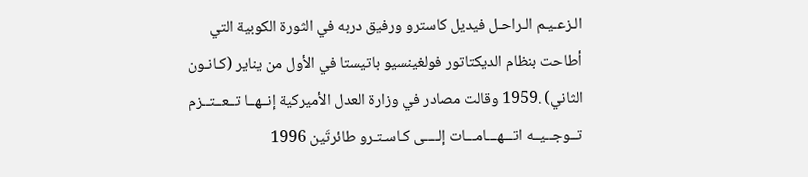الـزعـيـم الـراحـل فيديل كاسترو ورفيق دربه في الثورة الكوبية التي أطاحت بنظام الديكتاتور فولغينسيو باتيستا في الأول من يناير (كـانـون الثاني) .1959 وقالت مصادر في وزارة العدل الأميركية إنــهــا تــعــتــزم تــوجــيــه اتـــهـــامـــات إلــــى كـاسـتـرو طائرتَين 1996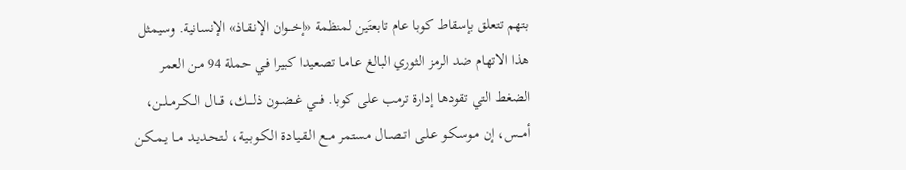بتهم تتعلق بإسقاط كوبا عام تابعتَين لمنظمة «إخـــوان الإنـقـاذ» الإنسانية. وسيمثل هذا الاتهام ضد الرمز الثوري البالغ عـامـا تصعيدا كبيرا فـي حملة 94 مـن العمر الضغط التي تقودها إدارة ترمب على كوبا. فـــي غــضــون ذلــــك، قـــال الــكــرمــلــن، أمـــس، إن مـوسـكـو عـلـى اتــصــال مستمر مــع الـقـيـادة الـكـوبـيـة، لـتـحـديـد مــا يـمـكـن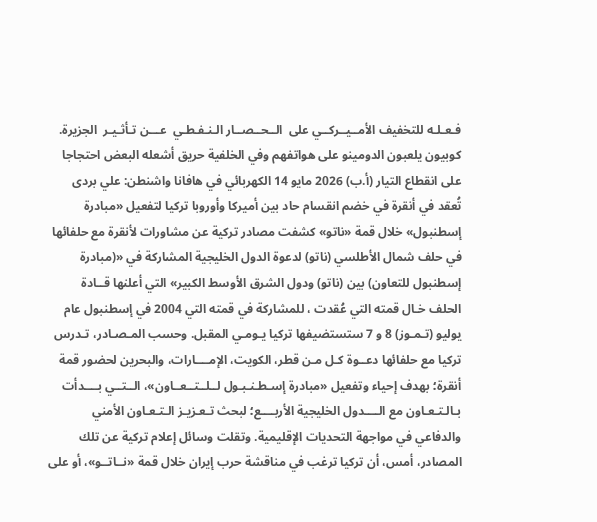فـعـلـه للتخفيف الأمــيــركــي على ‌ الــحــصــار الـنـفـطـي ‌ عـــن تـأثـيـر ‌ الجزيرة. كوبيون يلعبون الدومينو على هواتفهم وفي الخلفية حريق أشعله البعض احتجاجا على انقطاع التيار (أ.ب) 2026 مايو 14 الكهربائي في هافانا واشنطن: علي بردى تُعقد في أنقرة في خضم انقسام حاد بين أميركا وأوروبا تركيا لتفعيل «مبادرة إسطنبول» خلال قمة «ناتو» كشفت مصادر تركية عن مشاورات لأنقرة مع حلفائها في حلف شمال الأطلسي (ناتو) لدعوة الدول الخليجية المشاركة في «(مبادرة إسطنبول للتعاون) بين (ناتو) ودول الشرق الأوسط الكبير» التي أعلنها قــادة الحلف خـال قمته التي عُقدت ، للمشاركة في قمته التي 2004 في إسطنبول عام يوليو (تـمـوز) 8 و 7 ستستضيفها تركيا يـومـي المقبل. وحسب المـصـادر، تـدرس تركيا مع حلفائها دعــوة كـل مـن قطر، الكويت، الإمــــارات، والبحرين لحضور قمة أنقرة؛ بهدف إحياء وتفعيل «مبادرة إسـطـنـبـول لــلــتــعــاون»، الــتــي بــــدأت بـالـتـعـاون مع الــــدول الخليجية الأربــــع؛ لبحث تـعـزيـز الـتـعـاون الأمني والدفاعي في مواجهة التحديات الإقليمية. وتقلت وسائل إعلام تركية عن تلك المصادر، أمس، أن تركيا ترغب في مناقشة حرب إيران خلال قمة «نــاتــو»، أو على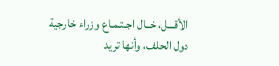الأقـــل، خــال اجـتـمـاع وزراء خارجية دول الحلف، وأنها تريد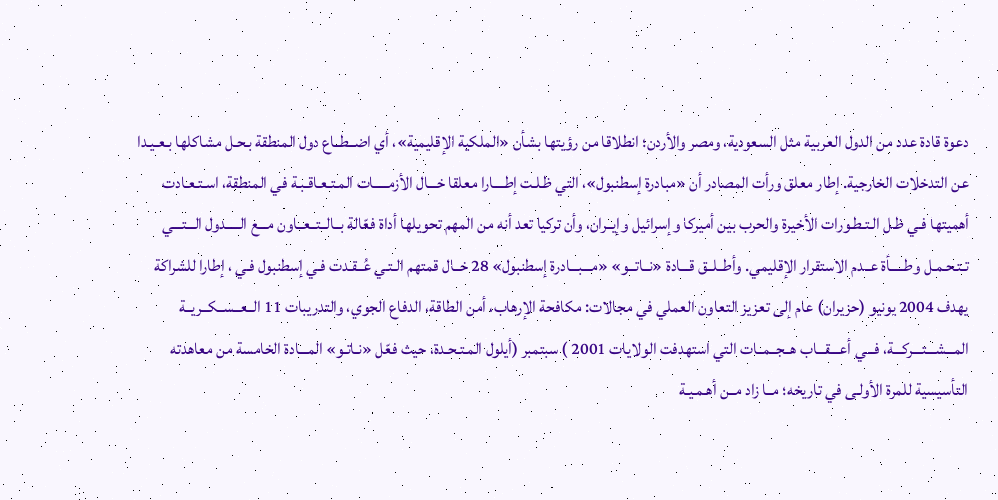دعوة قادة عدد من الدول العربية مثل السعودية، ومصر والأردن؛ انطلاقا من رؤيتها بشأن «الملكية الإقليمية»، أي اضــطــاع دول المنطقة بـحـل مشاكلها بـعـيـدا عن التدخلات الخارجية. إطار معلق ورأت المصادر أن «مبادرة إسطنبول»، التي ظـلـت إطــــارا معلقا خـــال الأزمـــــات المـتـعـاقـبـة في المنطقة، اسـتـعـادت أهميتها فـي ظـل الـتـطـورات الأخيرة والحرب بين أميركا وإسرائيل وإيــران، وأن تركيا تعد أنه من المهم تحويلها أداة فعّالة بــالــتــعــاون مـــع الـــــدول الـــتـــي تـتـحـمـل وطـــــأة عــدم الاستقرار الإقليمي. وأطــلــق قـــادة «نــاتــو» «مـــبـــادرة إسطنبول» 28 خــال قمتهم الـتـي عُــقـدت فـي إسطنبول فـي ، إطارا للشراكة يهدف 2004 يونيو (حزيران) عام إلى تعزيز التعاون العملي في مجالات: مكافحة الإرهاب، أمن الطاقة، الدفاع الجوي، والتدريبات 11 الــعــســكــريــة المـــشـــتـــركـــة، فـــي أعـــقـــاب هــجــمــات التي استهدفت الولايات 2001 ) سبتمبر (أيلول المـتـحـدة، حيث فعّل «نـاتـو» المـــادة الخامسة من معاهدته التأسيسية للمرة الأولـى في تاريخه؛ مــا زاد مــن أهـمـيـة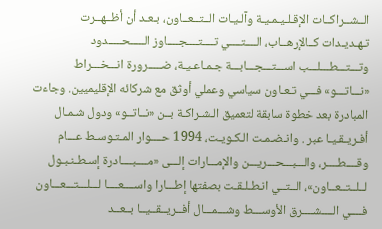الــشــراكــات الإقـلـيـمـيـة وآلـيـات الــتــعــاون، بـعـد أن أظــهــرت تـهـديـدات كــالإرهــاب، الــــتــــي تــــتــــجــــاوز الـــــحـــــدود وتـــتـــطـــلـــب اســـتـــجـــابـــة جـمـاعـيـة، ضـــــرورة انـــخـــراط «نـــاتـــو» فـــي تـعـاون سياسي وعملي أوثق مع شركائه الإقليميين. وجاءت المبادرة بعد خطوة سابقة لتعميق الـشـراكـة بــن «نــاتــو» ودول شـمـال أفـريـقـيـا عبر . وانـضـمـت الـكـويـت، 1994 حــــوار المـتـوسـط عـــام وقــــطــــر، والـــبـــحـــريـــن والإمـــارات إلـــى «مــــبــــادرة إسـطـنـبـول لــلــتــعــاون»، الــتــي انـطـلـقـت بصفتها إطـــارا واســــعــــا لـــلـــتـــعـــاون فــــي الــــشــــرق الأوســـط وشـــمـــال أفــريــقــيــا بــعــد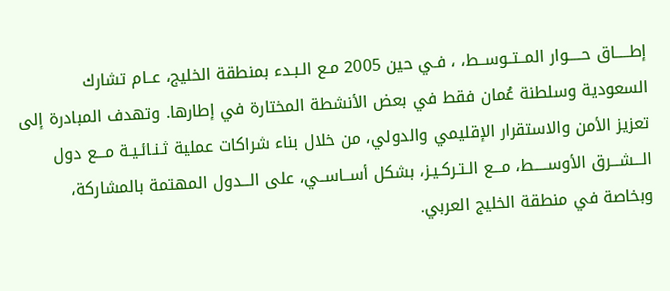إطـــــاق حـــــوار المــتــوســط، ، فـي حين 2005 مـع الـبـدء بمنطقة الخليج، عــام تشارك السعودية وسلطنة عُمان فقط في بعض الأنشطة المختارة في إطارها. وتهدف المبادرة إلى تعزيز الأمن والاستقرار الإقليمي والدولي، من خلال بناء شراكات عملية ثـنـائـيـة مـــع دول الـــشـــرق الأوســـــط، مـــع الـتـركـيـز، بشكل أســاســي، على الـــدول المهتمة بالمشاركة، وبخاصة في منطقة الخليج العربي.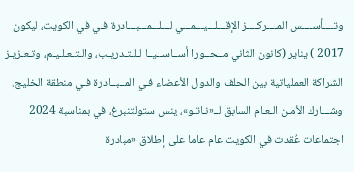وتــــأســــس المــــركــــز الإقـــلـــيـــمـــي لـــلـــمـــبـــادرة فـي في الكويت، ليكون 2017 ) يناير (كانون الثاني مــحــورا أســاســيــا لـلـتـدريـب، والـتـعـلـيـم، وتـعـزيـز الشراكة العملياتية بين الحلف والدول الأعضاء فـي المــبــادرة فـي منطقة الخليج. وشـــارك الأمـن الـعـام السابق لــ«نـاتـو»، ينس ستولتنبرغ، في بمناسبة 2024 اجتماعات عُقدت في الكويت عام عاما على إطلاق «مبادرة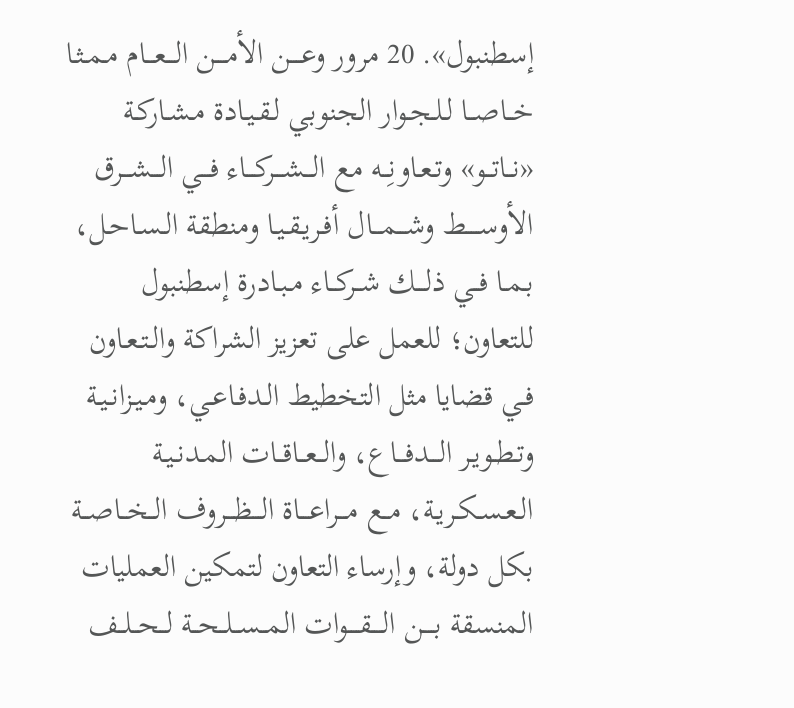إسطنبول». 20 مرور وعــــن الأمــــن الـــعـــام مـمـثـا خــاصــا لـلـجـوار الجنوبي لـقـيـادة مـشـاركـة «نــاتــو» وتـعـاونِــه مع الـــشـــركـــاء فـــي الـــشـــرق الأوســـــط وشـــمـــال أفـريـقـيـا ومنطقة الـسـاحـل، بـمـا فــي ذلـــك شــركــاء مـبـادرة إسطنبول للتعاون؛ للعمل على تعزيز الشراكة والـتـعـاون فـي قضايا مثل التخطيط الـدفـاعـي، ومـيـزانـيـة وتـطـويـر الـــدفـــاع، والــعــاقــات المـدنـيـة الـعـسـكـريـة، مــع مـــراعـــاة الـــظـــروف الــخــاصــة بكل دولة، وإرساء التعاون لتمكين العمليات المنسقة بــــن الــــقــــوات المــســلــحــة لــحــلــف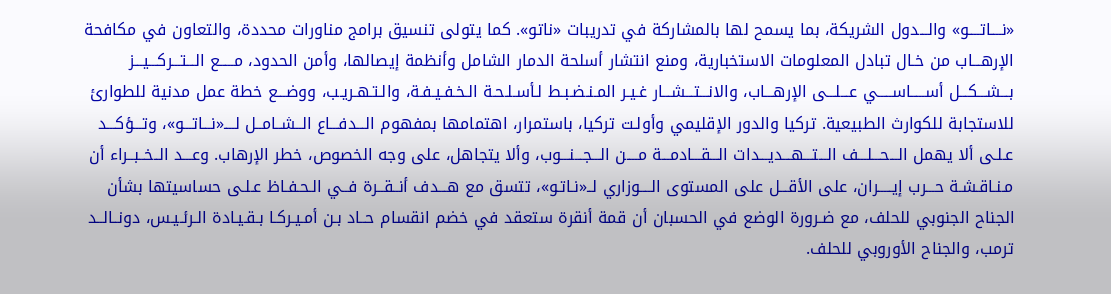«نــــاتــــو» والـــدول الشريكة، بما يسمح لها بالمشاركة في تدريبات «ناتو». كما يتولى تنسيق برامج مناورات محددة، والتعاون في مكافحة الإرهـــاب من خـال تبادل المعلومات الاستخبارية، ومنع انتشار أسلحة الدمار الشامل وأنظمة إيصالها، وأمن الحدود، مـــــع الـــتـــركـــيـــز بـــشـــكـــل أســـــاســـــي عـــلـــى الإرهـــاب، والانـــتـــشـــار غـيـر المـنـضـبـط لـأسـلـحـة الـخـفـيـفـة، والـتـهـريـب، ووضـــع خطة عمل مدنية للطوارئ للاستجابة للكوارث الطبيعية. تركيا والدور الإقليمي وأولـت تركيا، باستمرار، اهتمامها بمفهوم الـــدفـــاع الــشــامــل لــــ«نـــاتـــو»، وتـــؤكـــد عـلـى ألا يهمل الـــحـــلـــف الـــتـــهـــديـــدات الـــقـــادمـــة مــــن الـــجـــنـــوب، وألا يتجاهل، على وجه الخصوص، خطر الإرهاب. وعـــد الــخــبــراء أن مـنـاقـشـة حـــرب إيـــــران، على الأقـــل على المستوى الــــوزاري لــ«نـاتـو»، تتسق مع هـــدف أنــقــرة فــي الـحـفـاظ عـلـى حساسيتها بشأن الجناح الجنوبي للحلف، مع ضـرورة الوضع في الحسبان أن قمة أنقرة ستعقد في خضم انقسام حــاد بـن أمـيـركـا بـقـيـادة الـرئـيـس، دونــالــد ترمب، والجناح الأوروبي للحلف.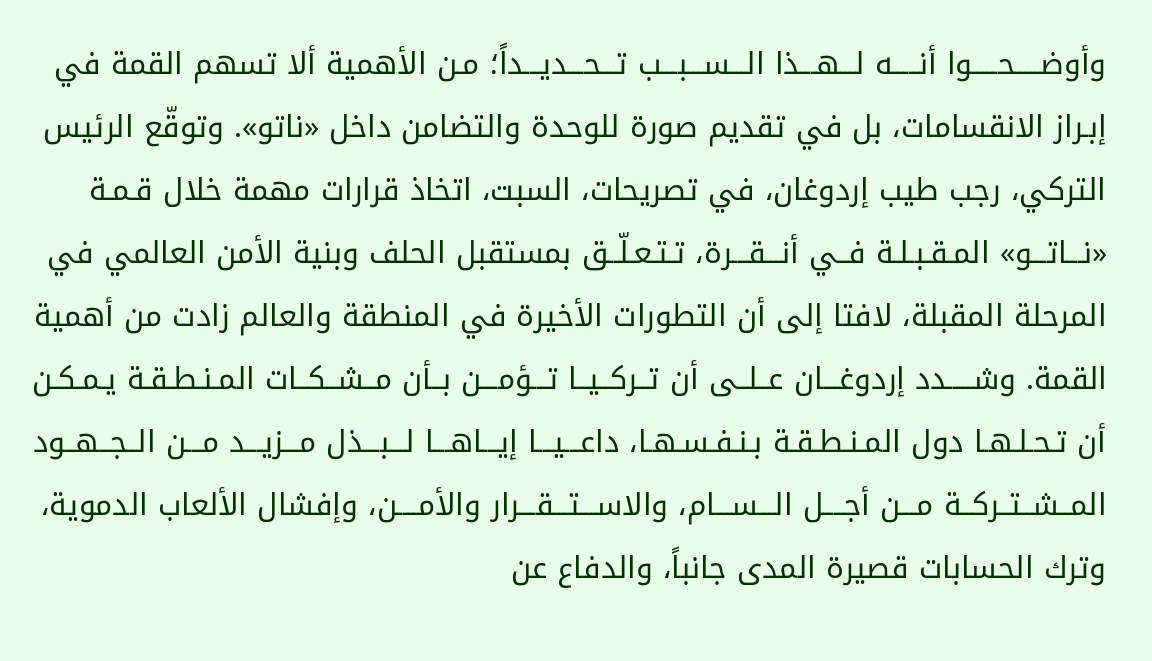وأوضـــــحـــــوا أنـــــه لـــهـــذا الـــســـبـــب تـــحـــديـــداً؛ مـن الأهمية ألا تسهم القمة في إبـراز الانقسامات، بل في تقديم صورة للوحدة والتضامن داخل «ناتو». وتوقّع الرئيس التركي، رجب طيب إردوغان، في تصريحات، السبت، اتخاذ قرارات مهمة خلال قـمـة «نـــاتـــو» المـقـبـلـة فــي أنـــقـــرة، تـتـعـلّــق بمستقبل الحلف وبنية الأمن العالمي في المرحلة المقبلة، لافتا إلى أن التطورات الأخيرة في المنطقة والعالم زادت من أهمية القمة. وشـــــدد إردوغـــان عــلــى أن تــركــيــا تـــؤمـــن بــأن مــشــكــات المـنـطـقـة يـمـكـن أن تـحـلـهـا دول المـنـطـقـة بـنـفـسـهـا، داعـــيـــا إيـــاهـــا لـــبـــذل مـــزيـــد مـــن الــجــهــود المــشــتــركــة مـــن أجــــل الـــســـام، والاســـتـــقـــرار والأمــــن، وإفشال الألعاب الدموية، وترك الحسابات قصيرة المدى جانباً، والدفاع عن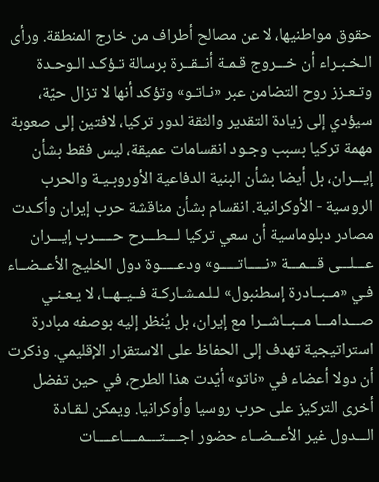حقوق مواطنيها، لا عن مصالح أطراف من خارج المنطقة. ورأى الـخـبـراء أن خـــروج قـمـة أنــقــرة برسالة تـؤكـد الـوحـدة وتـعـزز روح التضامن عبر «نـاتـو» وتؤكد أنها لا تزال حيّة، سيؤدي إلى زيادة التقدير والثقة لدور تركيا، لافتين إلى صعوبة مهمة تركيا بسبب وجـود انقسامات عميقة، ليس فقط بشأن إيـــران، بل أيضا بشأن البنية الدفاعية الأوروبـيـة والحرب الروسية - الأوكرانية. انقسام بشأن مناقشة حرب إيران وأكـدت مصادر دبلوماسية أن سعي تركيا لـــطـــرح حـــــرب إيـــران عـــلـــى قـــمـــة «نـــــاتـــــو» ودعـــــوة دول الخليج الأعــضــاء فـي «مــبــادرة إسطنبول» لـلـمـشـاركـة فــيــهــا، لا يـعـنـي صـــدامـــا مــبــاشــرا مع إيران، بل يُنظر إليه بوصفه مبادرة استراتيجية تهدف إلى الحفاظ على الاستقرار الإقليمي. وذكرت أن دولا أعضاء في «ناتو» أيّدت هذا الطرح، في حين تفضل أخرى التركيز على حرب روسيا وأوكرانيا. ويمكن لـقـادة الـــدول غير الأعــضــاء حضور اجــــتــــمــــاعــــات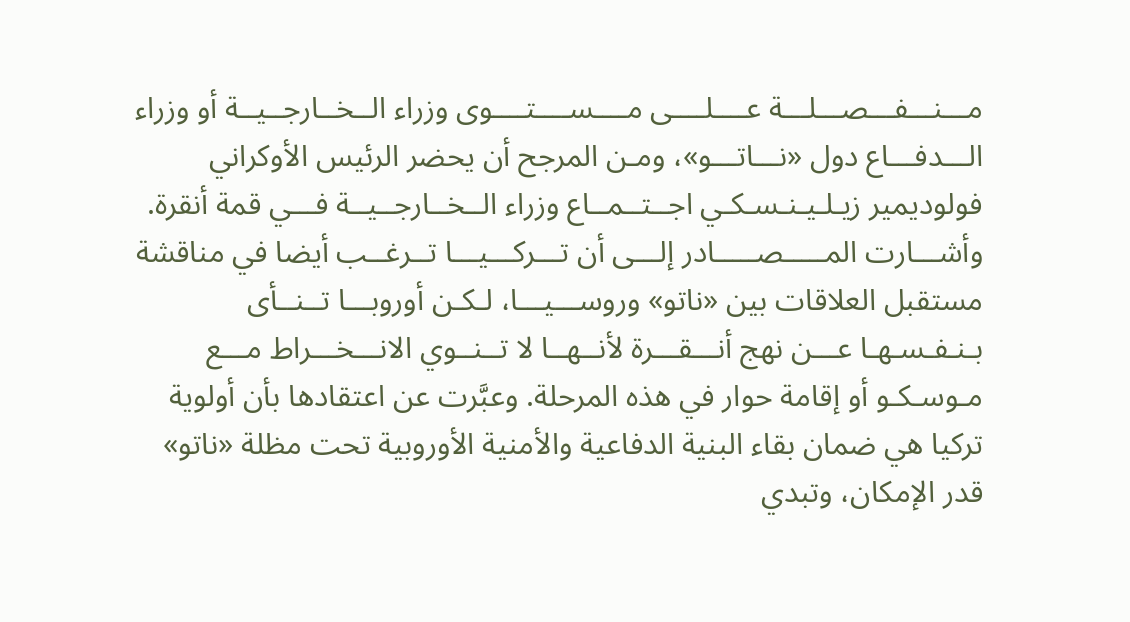مـــنـــفـــصـــلـــة عــــلــــى مــــســــتــــوى وزراء الــخــارجــيــة أو وزراء الـــدفـــاع دول «نـــاتـــو»، ومـن المرجح أن يحضر الرئيس الأوكراني فولوديمير زيـلـيـنـسـكـي اجــتــمــاع وزراء الــخــارجــيــة فـــي قمة أنقرة. وأشـــارت المـــــصـــــادر إلـــى أن تـــركـــيـــا تــرغــب أيضا في مناقشة مستقبل العلاقات بين «ناتو» وروســـيـــا، لـكـن أوروبـــا تــنــأى بـنـفـسـهـا عـــن نهج أنـــقـــرة لأنــهــا لا تــنــوي الانـــخـــراط مـــع مـوسـكـو أو إقامة حوار في هذه المرحلة. وعبَّرت عن اعتقادها بأن أولوية تركيا هي ضمان بقاء البنية الدفاعية والأمنية الأوروبية تحت مظلة «ناتو» قدر الإمكان، وتبدي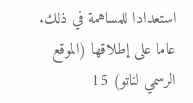استعدادا للمساهمة في ذلك. عاما على إطلاقها (الموقع الرسمي لناتو) 15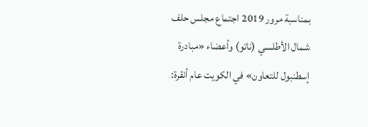بمناسبة مرور 2019 اجتماع مجلس حلف شمال الأطلسي (ناتو) وأعضاء «مبادرة إسطنبول للتعاون» في الكويت عام أنقرة: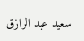سعيد عبد الرازق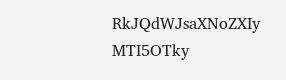RkJQdWJsaXNoZXIy MTI5OTky